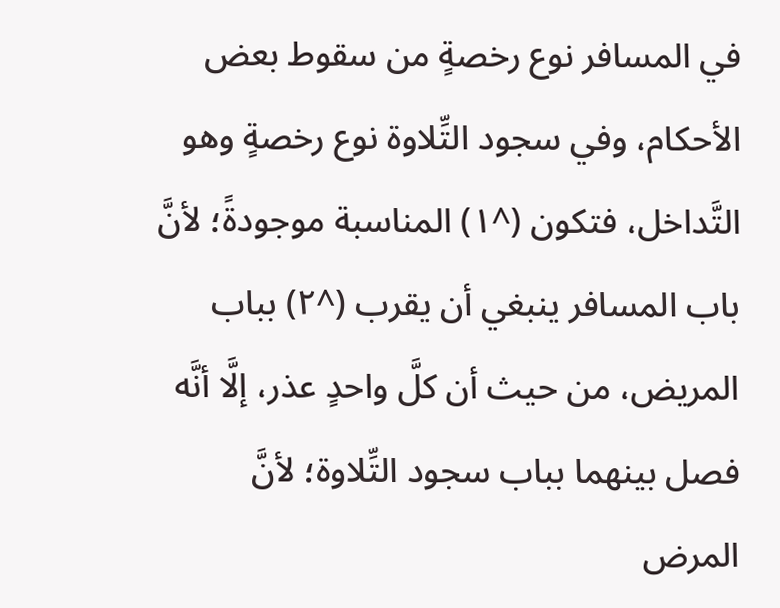في المسافر نوع رخصةٍ من سقوط بعض الأحكام، وفي سجود التِّلاوة نوع رخصةٍ وهو التَّداخل، فتكون (^١) المناسبة موجودةً؛ لأنَّ باب المسافر ينبغي أن يقرب (^٢) بباب المريض، من حيث أن كلَّ واحدٍ عذر، إلَّا أنَّه فصل بينهما بباب سجود التِّلاوة؛ لأنَّ المرض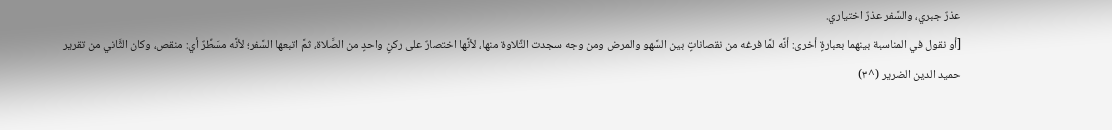عذرٌ جبري، والسَّفر عذرٌ اختياري.
[أو نقول في المناسبة بينهما بعبارةٍ أخرى: أنَّه لمَّا فرغه من نقصاناتٍ بين السَّهو والمرض ومن وجه سجدت التِّلاوة منها، لأنَّها اختصارٌ على ركنٍ واحدٍ من الصَّلاة، ثمَّ اتبعها السَّفر؛ لأنَّه مسَطِّرٌ أي: منقص، وكان الثَّاني من تقرير حميد الدين الضرير (^٣)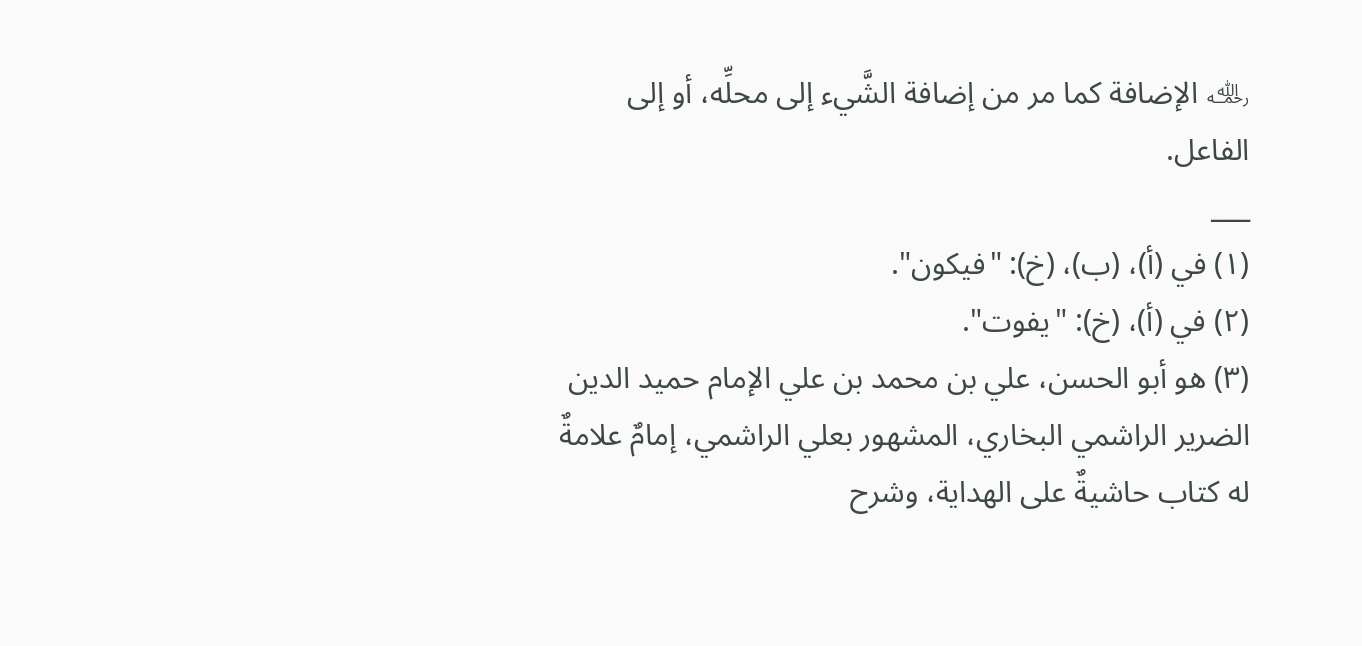﵀ الإضافة كما مر من إضافة الشَّيء إلى محلِّه، أو إلى الفاعل.
___
(١) في (أ)، (ب)، (خ): "فيكون".
(٢) في (أ)، (خ): "يفوت".
(٣) هو أبو الحسن، علي بن محمد بن علي الإمام حميد الدين الضرير الراشمي البخاري، المشهور بعلي الراشمي، إمامٌ علامةٌ له كتاب حاشيةٌ على الهداية، وشرح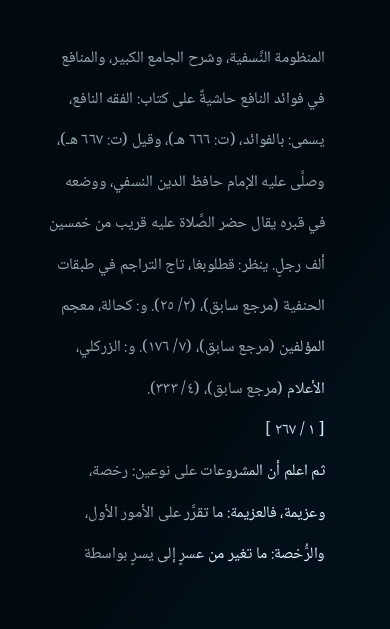المنظومة النَّسفية، وشرح الجامع الكبير، والمنافع في فوائد النافع حاشيةٌ على كتاب: الفقه النافع، يسمى: بالفوائد، (ت: ٦٦٦ هـ)، وقيل (ت: ٦٦٧ هـ)، وصلَّى عليه الإمام حافظ الدين النسفي، ووضعه في قبره يقال حضر الصَّلاة عليه قريب من خمسين ألف رجلٍ. ينظر: قطلوبغا، تاج التراجم في طبقات الحنفية (مرجع سابق)، (٢/ ٢٥). و: كحالة، معجم المؤلفين (مرجع سابق)، (٧/ ١٧٦). و: الزركلي، الأعلام (مرجع سابق)، (٤/ ٣٣٣).
[ ١ / ٢٦٧ ]
ثم اعلم أن المشروعات على نوعين: رخصة، وعزيمة، فالعزيمة: ما تقرَّر على الأمور الأول، والرُّخصة: ما تغير من عسرٍ إلى يسرٍ بواسطة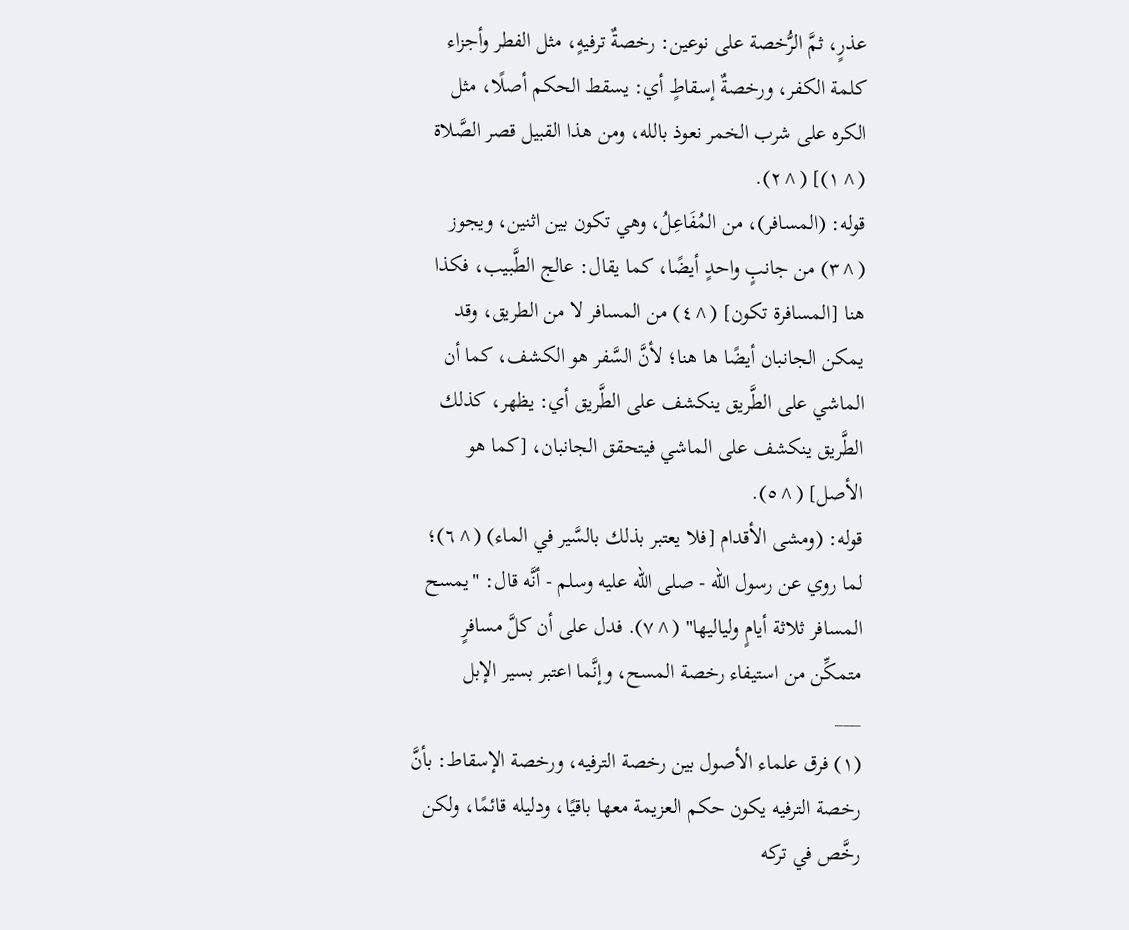عذرٍ، ثمَّ الرُّخصة على نوعين: رخصةٌ ترفيهٍ، مثل الفطر وأجزاء كلمة الكفر، ورخصةٌ إسقاطٍ أي: يسقط الحكم أصلًا، مثل الكره على شرب الخمر نعوذ بالله، ومن هذا القبيل قصر الصَّلاة (^١)] (^٢).
قوله: (المسافر)، من المُفَاعِلُ، وهي تكون بين اثنين، ويجوز (^٣) من جانبٍ واحدٍ أيضًا، كما يقال: عالج الطَّبيب، فكذا هنا [المسافرة تكون] (^٤) من المسافر لا من الطريق، وقد يمكن الجانبان أيضًا ها هنا؛ لأنَّ السَّفر هو الكشف، كما أن الماشي على الطَّريق ينكشف على الطَّريق أي: يظهر، كذلك الطَّريق ينكشف على الماشي فيتحقق الجانبان، [كما هو الأصل] (^٥).
قوله: (ومشى الأقدام [فلا يعتبر بذلك بالسَّير في الماء) (^٦)؛ لما روي عن رسول الله - صلى الله عليه وسلم - أنَّه قال: "يمسح المسافر ثلاثة أيامٍ ولياليها" (^٧). فدل على أن كلَّ مسافرٍ متمكِّن من استيفاء رخصة المسح، وإنَّما اعتبر بسير الإبل
___
(١) فرق علماء الأصول بين رخصة الترفيه، ورخصة الإسقاط: بأنَّ رخصة الترفيه يكون حكم العزيمة معها باقيًا، ودليله قائمًا، ولكن رخَّص في تركه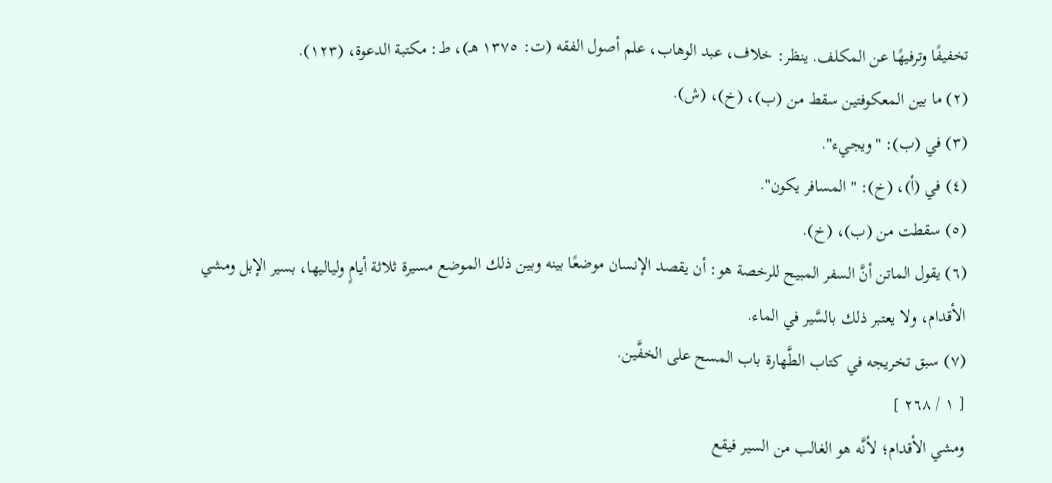تخفيفًا وترفيهًا عن المكلف. ينظر: خلاف، عبد الوهاب، علم أصول الفقه (ت: ١٣٧٥ هـ)، ط: مكتبة الدعوة، (١٢٣).
(٢) ما بين المعكوفتين سقط من (ب)، (خ)، (ش).
(٣) في (ب): "ويجيء".
(٤) في (أ)، (خ): "المسافر يكون".
(٥) سقطت من (ب)، (خ).
(٦) يقول الماتن أنَّ السفر المبيح للرخصة هو: أن يقصد الإنسان موضعًا بينه وبين ذلك الموضع مسيرة ثلاثة أيامٍ ولياليها، بسير الإبل ومشي الأقدام، ولا يعتبر ذلك بالسَّير في الماء.
(٧) سبق تخريجه في كتاب الطَّهارة باب المسح على الخفَّين.
[ ١ / ٢٦٨ ]
ومشي الأقدام؛ لأنَّه هو الغالب من السير فيقع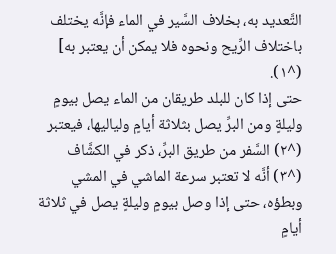التَّعديد به، بخلاف السَّير في الماء فإنَّه يختلف باختلاف الرِّيح ونحوه فلا يمكن أن يعتبر به] (^١).
حتى إذا كان للبلد طريقان من الماء يصل بيومٍ وليلةٍ ومن البرِّ يصل بثلاثة أيامٍ ولياليها، فيعتبر (^٢) السَّفر من طريق البرِّ، ذكر في الكشَّاف (^٣) أنَّه لا تعتبر سرعة الماشي في المشي وبطؤه، حتى إذا وصل بيومٍ وليلةٍ يصل في ثلاثة أيامٍ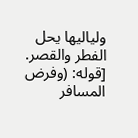ولياليها يحل الفطر والقصر.
[قوله: (وفرض المسافر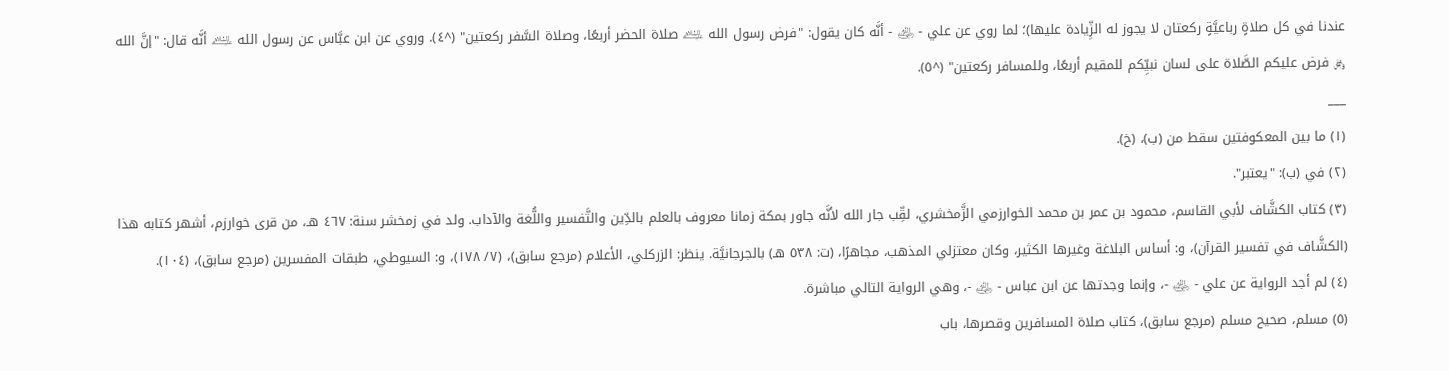عندنا في كل صلاةٍ رباعيَّةٍ ركعتان لا يجوز له الزِّيادة عليها)؛ لما روي عن علي - ﵁ - أنَّه كان يقول: "فرض رسول الله ﵇ صلاة الحضر أربعًا، وصلاة السَّفر ركعتين" (^٤). وروي عن ابن عبَّاس عن رسول الله ﵇ أنَّه قال: "إنَّ الله ﷿ فرض عليكم الصَّلاة على لسان نبيِّكم للمقيم أربعًا، وللمسافر ركعتين" (^٥).
___
(١) ما بين المعكوفتين سقط من (ب)، (خ).
(٢) في (ب): "يعتبر".
(٣) كتاب الكشَّاف لأبي القاسم، محمود بن عمر بن محمد الخوارزمي الزَّمخشري، لقِّب جار الله لأنَّه جاور بمكة زمانا معروف بالعلم بالدِّين والتَّفسير واللُّغة والآداب. ولد في زمخشر سنة: ٤٦٧ هـ، من قرى خوارزم، أشهر كتابه هذا (الكشَّاف في تفسير القرآن)، و: أساس البلاغة وغيرها الكثير، وكان معتزلي المذهب، مجاهرًا، (ت: ٥٣٨ هـ) بالجرجانيَّة. ينظر: الزركلي، الأعلام (مرجع سابق)، (٧/ ١٧٨)، و: السيوطي، طبقات المفسرين (مرجع سابق)، (١٠٤).
(٤) لم أجد الرواية عن علي - ﵁ -، وإنما وجدتها عن ابن عباس - ﵁ -، وهي الرواية التالي مباشرة.
(٥) مسلم، صحيح مسلم (مرجع سابق)، كتاب صلاة المسافرين وقصرها، باب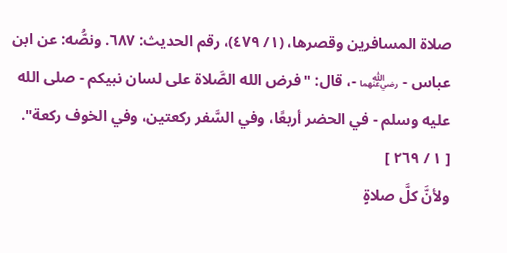صلاة المسافرين وقصرها، (١/ ٤٧٩)، رقم الحديث: ٦٨٧. ونصُّه: عن ابن عباس - ﵄ -، قال: "فرض الله الصَّلاة على لسان نبيكم - صلى الله عليه وسلم - في الحضر أربعًا، وفي السَّفر ركعتين، وفي الخوف ركعة".
[ ١ / ٢٦٩ ]
ولأنَّ كلَّ صلاةٍ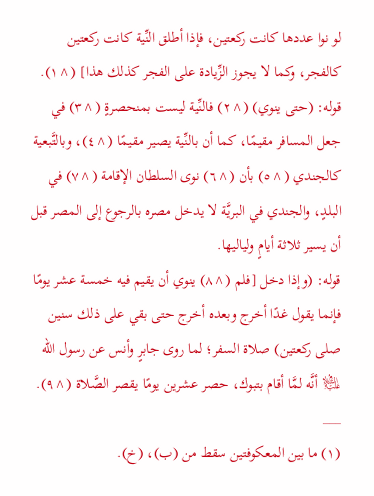لو نوا عددها كانت ركعتين، فإذا أطلق النِّية كانت ركعتين كالفجر، وكما لا يجوز الزِّيادة على الفجر كذلك هذا] (^١).
قوله: (حتى ينوي) (^٢) فالنِّية ليست بمنحصرةٍ (^٣) في جعل المسافر مقيمًا، كما أن بالنِّية يصير مقيمًا (^٤)، وبالتَّبعية كالجندي (^٥) بأن (^٦) نوى السلطان الإقامة (^٧) في البلدٍ، والجندي في البريَّة لا يدخل مصره بالرجوع إلى المصر قبل أن يسير ثلاثة أيامٍ ولياليها.
قوله: (وإذا دخل [فلم (^٨) ينوي أن يقيم فيه خمسة عشر يومًا فإنما يقول غدًا أخرج وبعده أخرج حتى بقي على ذلك سنين صلى ركعتين) صلاة السفر؛ لما روى جابرٍ وأنس عن رسول الله ﵇ أنَّه لمَّا أقام بتبوك، حصر عشرين يومًا يقصر الصَّلاة (^٩).
___
(١) ما بين المعكوفتين سقط من (ب)، (خ).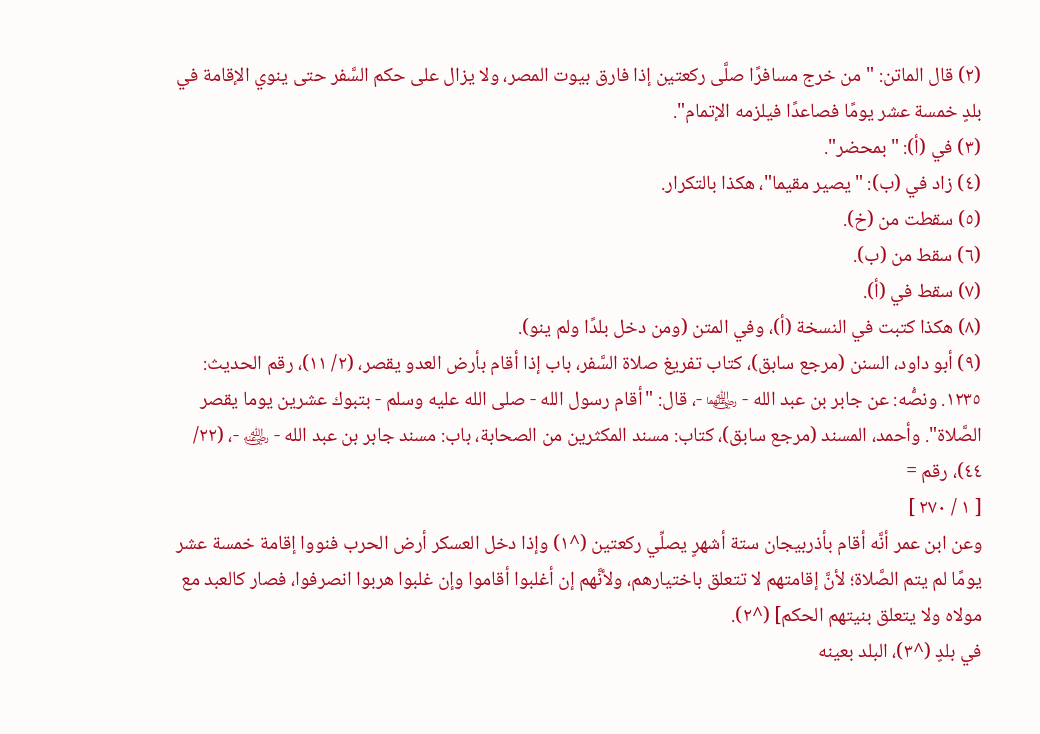(٢) قال الماتن: "من خرج مسافرًا صلَّى ركعتين إذا فارق بيوت المصر، ولا يزال على حكم السَّفر حتى ينوي الإقامة في بلدٍ خمسة عشر يومًا فصاعدًا فيلزمه الإتمام".
(٣) في (أ): "بمحضر".
(٤) زاد في (ب): "يصير مقيما"، هكذا بالتكرار.
(٥) سقطت من (خ).
(٦) سقط من (ب).
(٧) سقط في (أ).
(٨) هكذا كتبت في النسخة (أ)، وفي المتن (ومن دخل بلدًا ولم ينو).
(٩) أبو داود، السنن (مرجع سابق)، كتاب تفريغ صلاة السَّفر، باب إذا أقام بأرض العدو يقصر، (٢/ ١١)، رقم الحديث: ١٢٣٥. ونصُّه: عن جابر بن عبد الله - ﵄ -، قال: "أقام رسول الله - صلى الله عليه وسلم - بتبوك عشرين يوما يقصر الصَّلاة". وأحمد، المسند (مرجع سابق)، كتاب: مسند المكثرين من الصحابة، باب: مسند جابر بن عبد الله - ﵁ -، (٢٢/ ٤٤)، رقم =
[ ١ / ٢٧٠ ]
وعن ابن عمر أنَّه أقام بأذربيجان ستة أشهرٍ يصلِّي ركعتين (^١) وإذا دخل العسكر أرض الحرب فنووا إقامة خمسة عشر يومًا لم يتم الصَّلاة؛ لأنَّ إقامتهم لا تتعلق باختيارهم، ولأنَّهم إن أغلبوا أقاموا وإن غلبوا هربوا انصرفوا، فصار كالعبد مع مولاه ولا يتعلق بنيتهم الحكم] (^٢).
في بلدٍ (^٣)، البلد بعينه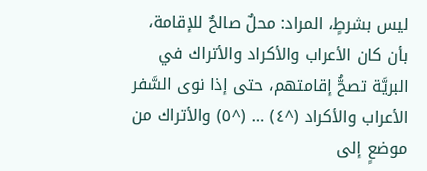ليس بشرطٍ، المراد: محلٌ صالحٌ للإقامة، بأن كان الأعراب والأكراد والأتراك في البريَّة تصحُّ إقامتهم، حتى إذا نوى السَّفر الأعراب والأكراد (^٤) … (^٥) والأتراك من موضعٍ إلى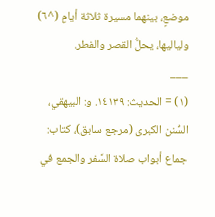موضعٍ، بينهما مسيرة ثلاثة أيامٍ (^٦) ولياليها، يحلُّ القصر والفطر.
___
(١) = الحديث: ١٤١٣٩. و: البيهقي، السُّنن الكبرى (مرجع سابق)، كتاب: جماع أبواب صلاة السَّفر والجمع في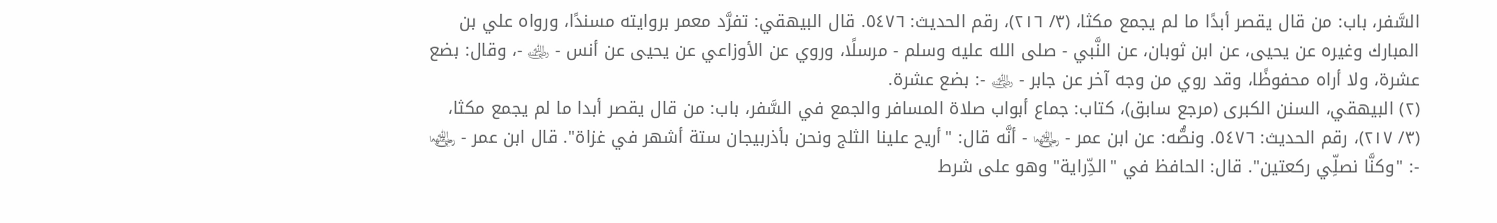السَّفر، باب: من قال يقصر أبدًا ما لم يجمع مكثا، (٣/ ٢١٦)، رقم الحديث: ٥٤٧٦. قال البيهقي: تفرَّد معمر بروايته مسندًا، ورواه علي بن المبارك وغيره عن يحيى، عن ابن ثوبان، عن النَّبي - صلى الله عليه وسلم - مرسلًا، وروي عن الأوزاعي عن يحيى عن أنس - ﵁ -، وقال: بضع عشرة، ولا أراه محفوظًا، وقد روي من وجه آخر عن جابر - ﵁ -: بضع عشرة.
(٢) البيهقي، السنن الكبرى (مرجع سابق)، كتاب: جماع أبواب صلاة المسافر والجمع في السَّفر، باب: من قال يقصر أبدا ما لم يجمع مكثا، (٣/ ٢١٧)، رقم الحديث: ٥٤٧٦. ونصُّه: عن ابن عمر - ﵄ - أنَّه قال: "أريح علينا الثلج ونحن بأذربيجان ستة أشهر في غزاة". قال ابن عمر - ﵄ -: "وكنَّا نصلِّي ركعتين". قال: الحافظ في "الدِّراية" وهو على شرط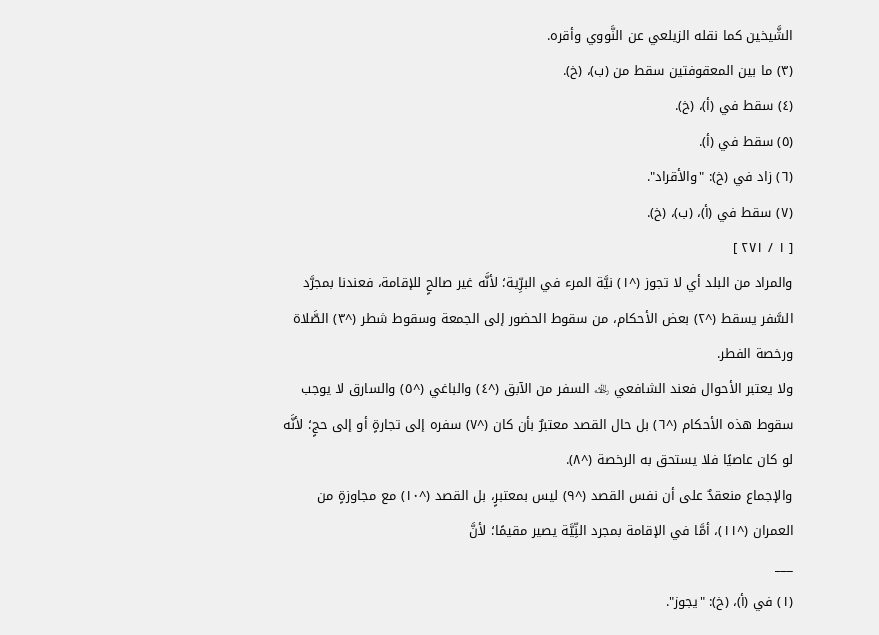الشَّيخين كما نقله الزيلعي عن النَّووي وأقره.
(٣) ما بين المعقوفتين سقط من (ب)، (خ).
(٤) سقط في (أ)، (خ).
(٥) سقط في (أ).
(٦) زاد في (خ): "والأقراد".
(٧) سقط في (أ)، (ب)، (خ).
[ ١ / ٢٧١ ]
والمراد من البلد أي لا تجوز (^١) نيَّة المرء في البرِّية؛ لأنَّه غير صالحٍ للإقامة، فعندنا بمجرَّد السَّفر يسقط (^٢) بعض الأحكام، من سقوط الحضور إلى الجمعة وسقوط شطر (^٣) الصَّلاة ورخصة الفطر.
ولا يعتبر الأحوال فعند الشافعي ﵀ السفر من الآبق (^٤) والباغي (^٥) والسارق لا يوجب سقوط هذه الأحكام (^٦) بل حال القصد معتبرٌ بأن كان (^٧) سفره إلى تجارةٍ أو إلى حجٍ؛ لأنَّه لو كان عاصيًا فلا يستحق به الرخصة (^٨).
والإجماع منعقدٌ على أن نفس القصد (^٩) ليس بمعتبرٍ، بل القصد (^١٠) مع مجاوزةٍ من العمران (^١١)، أمَّا في الإقامة بمجرد النِّيَّة يصير مقيمًا؛ لأنَّ
___
(١) في (أ)، (خ): "يجوز".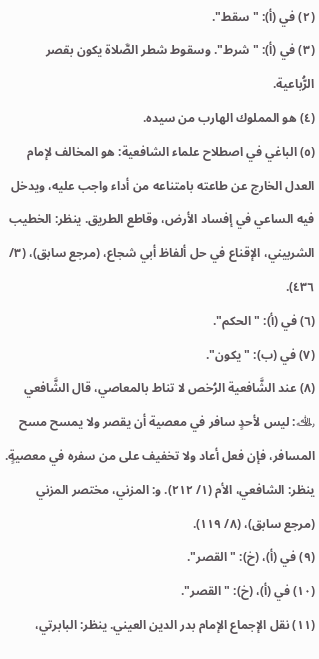(٢) في (أ): "سقط".
(٣) في (أ): "شرط". وسقوط شطر الصَّلاة يكون بقصر الرُّباعية.
(٤) هو المملوك الهارب من سيده.
(٥) الباغي في اصطلاح علماء الشافعية: هو المخالف لإمام العدل الخارج عن طاعته بامتناعه من أداء واجب عليه، ويدخل فيه الساعي في إفساد الأرض، وقاطع الطريق. ينظر: الخطيب الشربيني، الإقناع في حل ألفاظ أبي شجاع، (مرجع سابق)، (٣/ ٤٣٦).
(٦) في (أ): "الحكم".
(٧) في (ب): "يكون".
(٨) عند الشَّافعية الرُخص لا تناط بالمعاصي، قال الشَّافعي ﵀: ليس لأحدٍ سافر في معصية أن يقصر ولا يمسح مسح المسافر، فإن فعل أعاد ولا تخفيف على من سفره في معصيةٍ. ينظر: الشافعي، الأم (١/ ٢١٢). و: المزني، مختصر المزني (مرجع سابق)، (٨/ ١١٩).
(٩) في (أ)، (خ): "القصر".
(١٠) في (أ)، (خ): "القصر".
(١١) نقل الإجماع الإمام بدر الدين العيني. ينظر: البابرتي،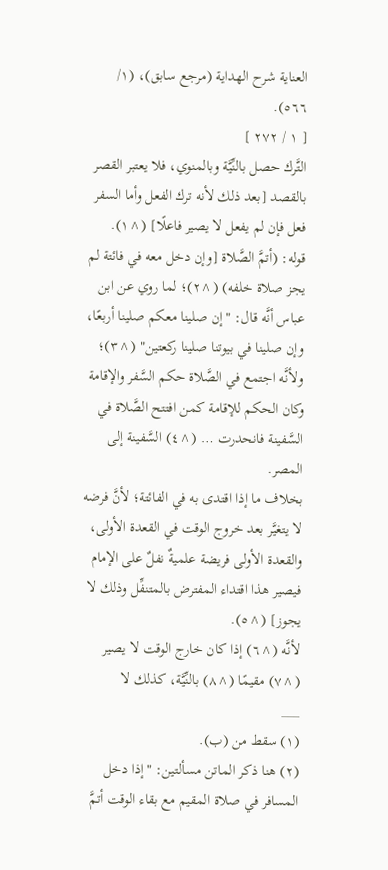العناية شرح الهداية (مرجع سابق)، (١/ ٥٦٦).
[ ١ / ٢٧٢ ]
التَّرك حصل بالنِّيَّة وبالمنوي، فلا يعتبر القصر بالقصد [بعد ذلك لأنه ترك الفعل وأما السفر فعل فإن لم يفعل لا يصير فاعلًا] (^١).
قوله: (أتمَّ الصَّلاة [وإن دخل معه في فائتة لم يجز صلاة خلفه) (^٢)؛ لما روي عن ابن عباس أنَّه قال: "إن صلينا معكم صلينا أربعًا، وإن صلينا في بيوتنا صلينا ركعتين" (^٣)؛ ولأنَّه اجتمع في الصَّلاة حكم السَّفر والإقامة وكان الحكم للإقامة كمن افتتح الصَّلاة في السَّفينة فانحدرت … (^٤) السَّفينة إلى المصر.
بخلاف ما إذا اقتدى به في الفائتة؛ لأنَّ فرضه لا يتغيَّر بعد خروج الوقت في القعدة الأولى، والقعدة الأولى فريضة علميةٌ نفلٌ على الإمام فيصير هذا اقتداء المفترض بالمتنفِّل وذلك لا يجوز] (^٥).
لأنَّه (^٦) إذا كان خارج الوقت لا يصير (^٧) مقيمًا (^٨) بالنِّيَّة، كذلك لا
___
(١) سقط من (ب).
(٢) هنا ذكر الماتن مسألتين: "إذا دخل المسافر في صلاة المقيم مع بقاء الوقت أتمَّ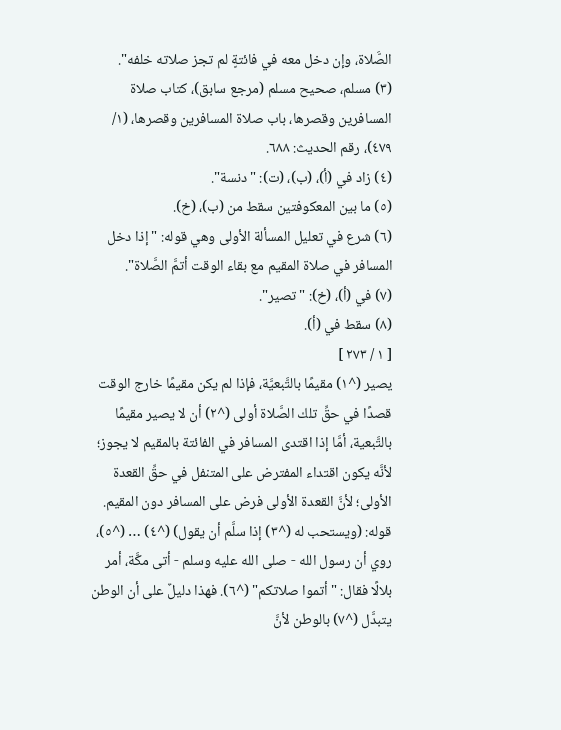الصَّلاة، وإن دخل معه في فائتةٍ لم تجز صلاته خلفه".
(٣) مسلم، صحيح مسلم (مرجع سابق)، كتاب صلاة المسافرين وقصرها، باب صلاة المسافرين وقصرها، (١/ ٤٧٩)، رقم الحديث: ٦٨٨.
(٤) زاد في (أ)، (ب)، (ت): "دنسة".
(٥) ما بين المعكوفتين سقط من (ب)، (خ).
(٦) شرع في تعليل المسألة الأولى وهي قوله: "إذا دخل المسافر في صلاة المقيم مع بقاء الوقت أتمَّ الصَّلاة".
(٧) في (أ)، (خ): "تصير".
(٨) سقط في (أ).
[ ١ / ٢٧٣ ]
يصير (^١) مقيمًا بالتَّبعيَّة، فإذا لم يكن مقيمًا خارج الوقت قصدًا في حقِّ تلك الصَّلاة أولى (^٢) أن لا يصير مقيمًا بالتَّبعية، أمَّا إذا اقتدى المسافر في الفائتة بالمقيم لا يجوز؛ لأنَّه يكون اقتداء المفترض على المتنفل في حقِّ القعدة الأولى؛ لأنَّ القعدة الأولى فرض على المسافر دون المقيم.
قوله: (ويستحب له (^٣) إذا سلَّم أن يقول) (^٤) … (^٥)، روي أن رسول الله - صلى الله عليه وسلم - أتى مكَّة، أمر بلالًا فقال: "أتموا صلاتكم" (^٦). فهذا دليلٌ على أن الوطن يتبدَّل (^٧) بالوطن لأنَّ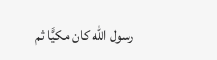رسول الله كان مكيًّا ثم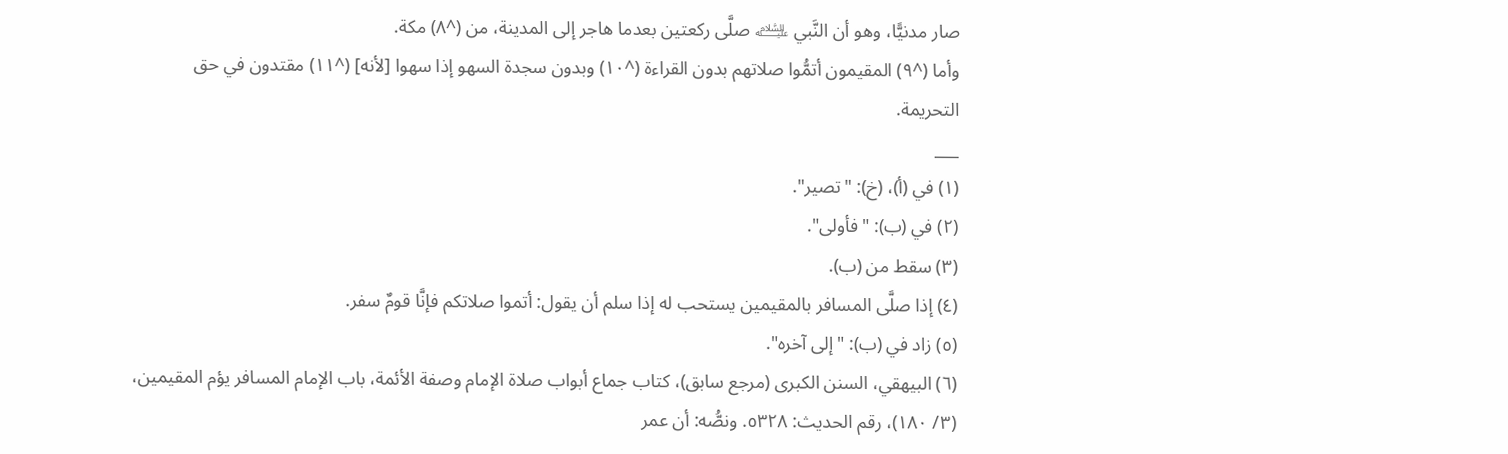صار مدنيًّا، وهو أن النَّبي ﵇ صلَّى ركعتين بعدما هاجر إلى المدينة، من (^٨) مكة.
وأما (^٩) المقيمون أتمُّوا صلاتهم بدون القراءة (^١٠) وبدون سجدة السهو إذا سهوا [لأنه] (^١١) مقتدون في حق التحريمة.
___
(١) في (أ)، (خ): "تصير".
(٢) في (ب): "فأولى".
(٣) سقط من (ب).
(٤) إذا صلَّى المسافر بالمقيمين يستحب له إذا سلم أن يقول: أتموا صلاتكم فإنَّا قومٌ سفر.
(٥) زاد في (ب): "إلى آخره".
(٦) البيهقي، السنن الكبرى (مرجع سابق)، كتاب جماع أبواب صلاة الإمام وصفة الأئمة، باب الإمام المسافر يؤم المقيمين، (٣/ ١٨٠)، رقم الحديث: ٥٣٢٨. ونصُّه: أن عمر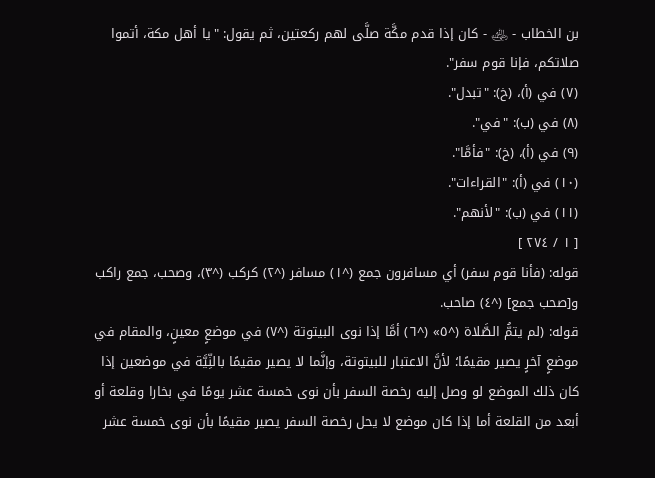بن الخطاب - ﵁ - كان إذا قدم مكَّة صلَّى لهم ركعتين، ثم يقول: "يا أهل مكة، أتموا صلاتكم، فإنا قوم سفر".
(٧) في (أ)، (خ): "تبدل".
(٨) في (ب): "في".
(٩) في (أ)، (خ): "فأمَّا".
(١٠) في (أ): "القراءات".
(١١) في (ب): "لأنهم".
[ ١ / ٢٧٤ ]
قوله: (فأنا قوم سفر) أي مسافرون جمع (^١) مسافر (^٢) كركب (^٣)، وصحب، جمع راكب و[صحب جمع] (^٤) صاحب.
قوله: (لم يتمُّ الصَّلاة (^٥» (^٦) أمَّا إذا نوى البيتوتة (^٧) في موضعٍ معينٍ، والمقام في موضعٍ آخرٍ يصير مقيمًا؛ لأنَّ الاعتبار للبيتوتة، وإنَّما لا يصير مقيمًا بالنِّيَّة في موضعين إذا كان ذلك الموضع لو وصل إليه رخصة السفر بأن نوى خمسة عشر يومًا في بخارا وقلعة أو أبعد من القلعة أما إذا كان موضع لا يحل رخصة السفر يصير مقيمًا بأن نوى خمسة عشر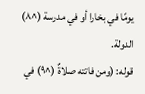يومًا في بخارا أو في مدرسة (^٨) الدولة.
قوله: (ومن فاتته صلاةٌ (^٩) في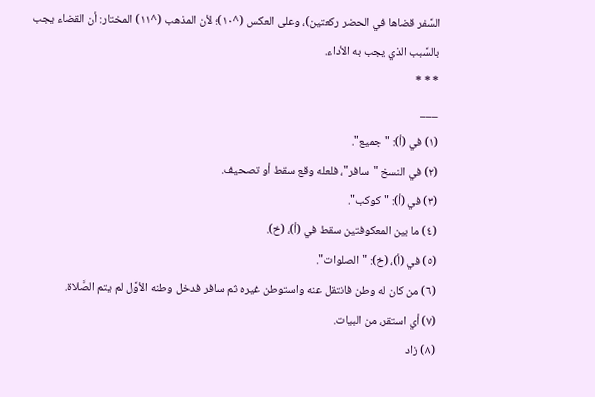السَّفر قضاها في الحضر ركعتين)، وعلى العكس (^١٠)؛ لأن المذهب (^١١) المختار: أن القضاء يجب بالسَّبب الذي يجب به الأداء.
* * *
___
(١) في (أ): "جميع".
(٢) في النسخ "سافر"، فلعله وقع سقط أو تصحيف.
(٣) في (أ): "كوكب".
(٤) ما بين المعكوفتين سقط في (أ)، (خ).
(٥) في (أ)، (خ): "الصلوات".
(٦) من كان له وطن فانتقل عنه واستوطن غيره ثم سافر فدخل وطنه الأوَّل لم يتم الصَّلاة.
(٧) أي استقر، من البيات.
(٨) زاد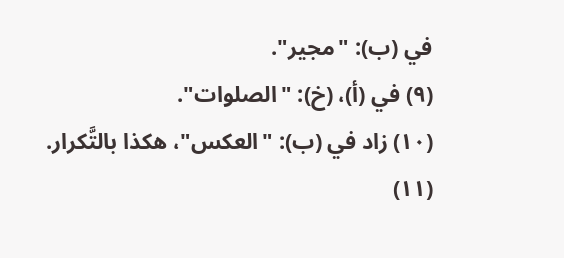في (ب): "مجير".
(٩) في (أ)، (خ): "الصلوات".
(١٠) زاد في (ب): "العكس"، هكذا بالتَّكرار.
(١١)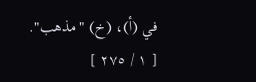في (أ)، (خ) "مذهب".
[ ١ / ٢٧٥ ]